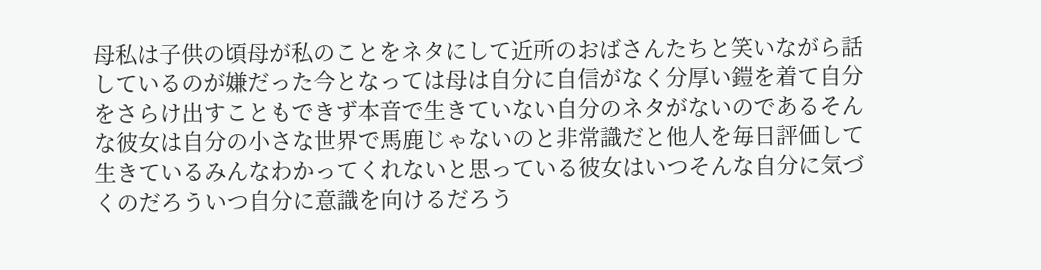母私は子供の頃母が私のことをネタにして近所のおばさんたちと笑いながら話しているのが嫌だった今となっては母は自分に自信がなく分厚い鎧を着て自分をさらけ出すこともできず本音で生きていない自分のネタがないのであるそんな彼女は自分の小さな世界で馬鹿じゃないのと非常識だと他人を毎日評価して生きているみんなわかってくれないと思っている彼女はいつそんな自分に気づくのだろういつ自分に意識を向けるだろう